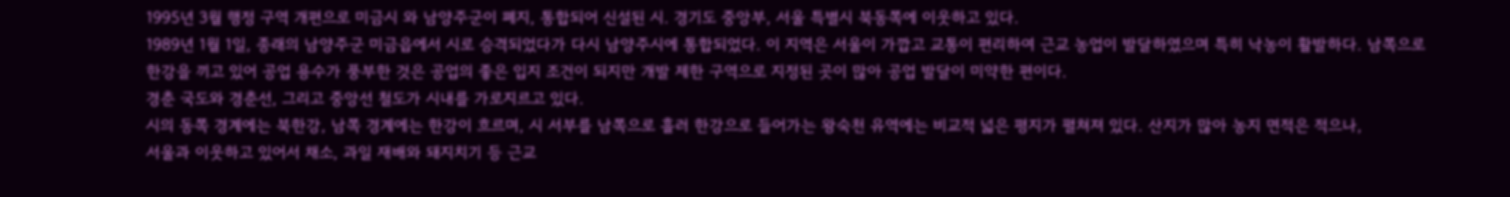1995년 3월 행정 구역 개편으로 미금시 와 남양주군이 폐지, 통합되어 신설된 시. 경기도 중앙부, 서울 특별시 북동쪽에 이웃하고 있다.
1989년 1월 1일, 종래의 남양주군 미금읍에서 시로 승격되었다가 다시 남양주시에 통합되었다. 이 지역은 서울이 가깝고 교통이 편리하여 근교 농업이 발달하였으며 특히 낙농이 활발하다. 남쪽으로 한강을 끼고 있어 공업 용수가 풍부한 것은 공업의 좋은 입지 조건이 되지만 개발 제한 구역으로 지정된 곳이 많아 공업 발달이 미약한 편이다.
경춘 국도와 경춘선, 그리고 중앙선 철도가 시내를 가로지르고 있다.
시의 동쪽 경계에는 북한강, 남쪽 경계에는 한강이 흐르며, 시 서부를 남쪽으로 흘러 한강으로 들어가는 왕숙천 유역에는 비교적 넓은 평지가 펼쳐져 있다. 산지가 많아 농지 면적은 적으나,
서울과 이웃하고 있어서 채소, 과일 재배와 돼지치기 등 근교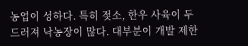농업이 성하다. 특히 젖소, 한우 사육이 두드러져 낙농장이 많다. 대부분이 개발 제한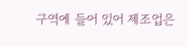구역에 들어 있어 제조업은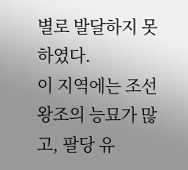별로 발달하지 못하였다.
이 지역에는 조선 왕조의 능묘가 많고, 팔당 유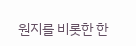원지를 비롯한 한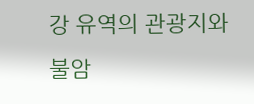강 유역의 관광지와
불암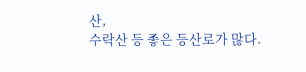산,
수락산 등 좋은 등산로가 많다.